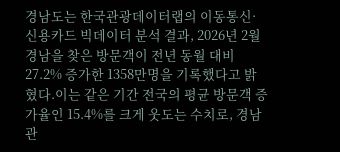경남도는 한국관광데이터랩의 이동통신·신용카드 빅데이터 분석 결과, 2026년 2월 경남을 찾은 방문객이 전년 동월 대비 27.2% 증가한 1358만명을 기록했다고 밝혔다.이는 같은 기간 전국의 평균 방문객 증가율인 15.4%를 크게 웃도는 수치로, 경남 관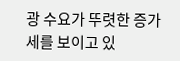광 수요가 뚜렷한 증가세를 보이고 있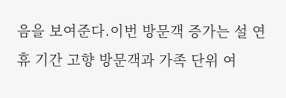음을 보여준다.이번 방문객 증가는 설 연휴 기간 고향 방문객과 가족 단위 여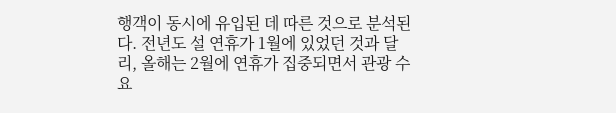행객이 동시에 유입된 데 따른 것으로 분석된다. 전년도 설 연휴가 1월에 있었던 것과 달리, 올해는 2월에 연휴가 집중되면서 관광 수요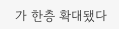가 한층 확대됐다